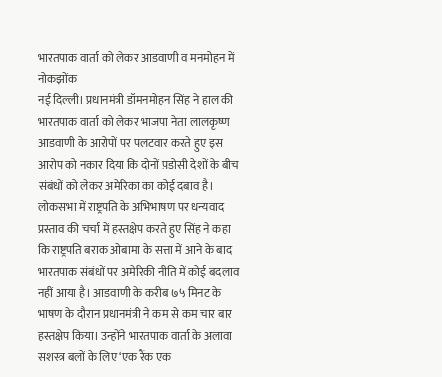भारतपाक वार्ता को लेकर आडवाणी व मनमोहन में नोकझोंक
नई दिल्ली। प्रधानमंत्री डॉमनमोहन सिंह ने हाल की भारतपाक वार्ता को लेकर भाजपा नेता लालकृष्ण आडवाणी के आरोपों पर पलटवार करते हुए इस आरोप को नकार दिया कि दोनों प़डोसी देशों के बीच संबंधों को लेकर अमेरिका का कोई दबाव है।
लोकसभा में राष्ट्रपति के अभिभाषण पर धन्यवाद प्रस्ताव की चर्चा में हस्तक्षेप करते हुए सिंह ने कहा कि राष्ट्रपति बराक ओबामा के सत्ता में आने के बाद भारतपाक संबंधों पर अमेरिकी नीति में कोई बदलाव नहीं आया है। आडवाणी के करीब ७५ मिनट के भाषण के दौरान प्रधानमंत्री ने कम से कम चार बार हस्तक्षेप किया। उन्होंने भारतपाक वार्ता के अलावा सशस्त्र बलों के लिए ‘एक रैंक एक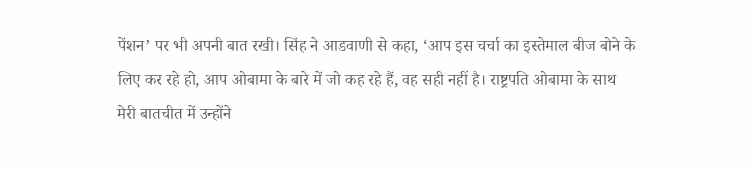पेंशन’ पर भी अपनी बात रखी। सिंह ने आडवाणी से कहा, ‘आप इस चर्चा का इस्तेमाल बीज बोने के लिए कर रहे हो, आप ओबामा के बारे में जो कह रहे हैं, वह सही नहीं है। राष्ट्रपति ओबामा के साथ मेरी बातचीत में उन्होंने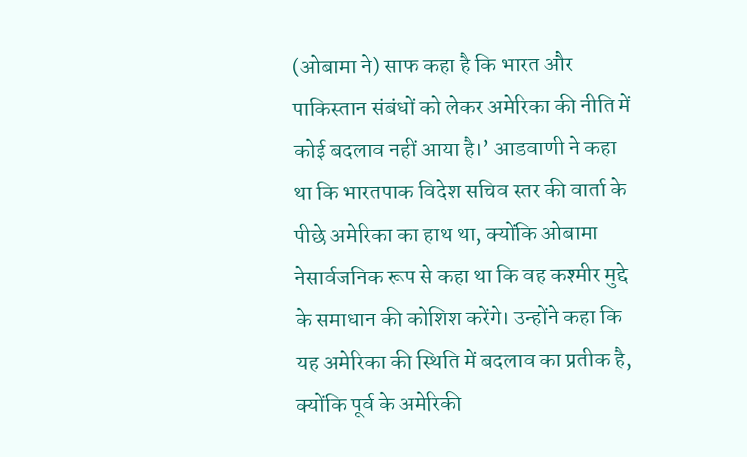(ओबामा ने) साफ कहा है कि भारत और पाकिस्तान संबंधों को लेकर अमेरिका की नीति में कोई बदलाव नहीं आया है।’ आडवाणी ने कहा था कि भारतपाक विदेश सचिव स्तर की वार्ता के पीछे अमेरिका का हाथ था, क्योंकि ओबामा नेसार्वजनिक रूप से कहा था कि वह कश्मीर मुद्दे के समाधान की कोशिश करेंगे। उन्होंने कहा कि यह अमेरिका की स्थिति में बदलाव का प्रतीक है, क्योंकि पूर्व के अमेरिकी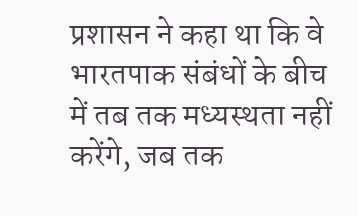प्रशासन ने कहा था कि वे भारतपाक संबंधों के बीच में तब तक मध्यस्थता नहीं करेंगे, जब तक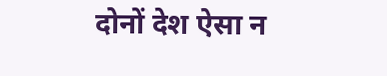दोनों देश ऐसा न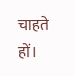चाहते हों।